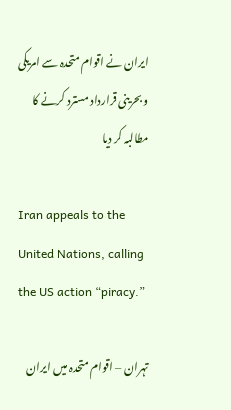ایران نے اقوام متحدہ سے امریکی و بحرینی قرارداد مسترد کرنے کا مطالبہ کر دیا

Iran appeals to the United Nations, calling the US action “piracy.”

تہران – اقوام متحدہ میں ایران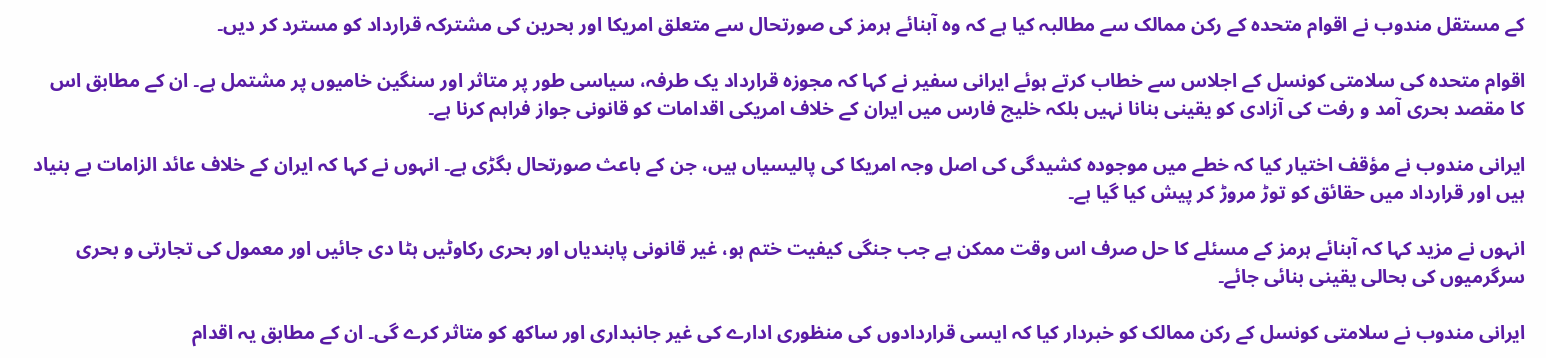کے مستقل مندوب نے اقوام متحدہ کے رکن ممالک سے مطالبہ کیا ہے کہ وہ آبنائے ہرمز کی صورتحال سے متعلق امریکا اور بحرین کی مشترکہ قرارداد کو مسترد کر دیں۔

اقوام متحدہ کی سلامتی کونسل کے اجلاس سے خطاب کرتے ہوئے ایرانی سفیر نے کہا کہ مجوزہ قرارداد یک طرفہ، سیاسی طور پر متاثر اور سنگین خامیوں پر مشتمل ہے۔ ان کے مطابق اس کا مقصد بحری آمد و رفت کی آزادی کو یقینی بنانا نہیں بلکہ خلیج فارس میں ایران کے خلاف امریکی اقدامات کو قانونی جواز فراہم کرنا ہے۔

ایرانی مندوب نے مؤقف اختیار کیا کہ خطے میں موجودہ کشیدگی کی اصل وجہ امریکا کی پالیسیاں ہیں، جن کے باعث صورتحال بگڑی ہے۔ انہوں نے کہا کہ ایران کے خلاف عائد الزامات بے بنیاد ہیں اور قرارداد میں حقائق کو توڑ مروڑ کر پیش کیا گیا ہے۔

انہوں نے مزید کہا کہ آبنائے ہرمز کے مسئلے کا حل صرف اس وقت ممکن ہے جب جنگی کیفیت ختم ہو، غیر قانونی پابندیاں اور بحری رکاوٹیں ہٹا دی جائیں اور معمول کی تجارتی و بحری سرگرمیوں کی بحالی یقینی بنائی جائے۔

ایرانی مندوب نے سلامتی کونسل کے رکن ممالک کو خبردار کیا کہ ایسی قراردادوں کی منظوری ادارے کی غیر جانبداری اور ساکھ کو متاثر کرے گی۔ ان کے مطابق یہ اقدام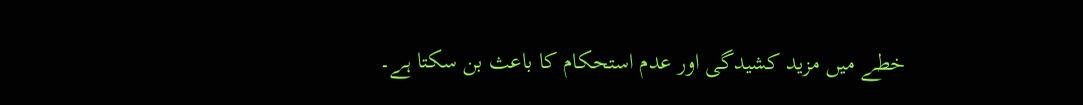خطے میں مزید کشیدگی اور عدم استحکام کا باعث بن سکتا ہے۔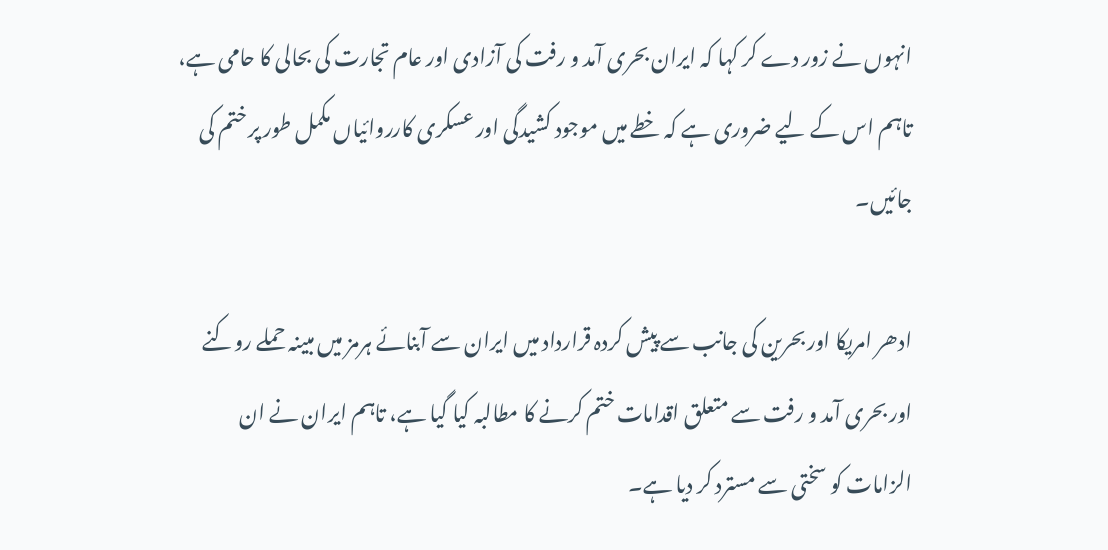انہوں نے زور دے کر کہا کہ ایران بحری آمد و رفت کی آزادی اور عام تجارت کی بحالی کا حامی ہے، تاہم اس کے لیے ضروری ہے کہ خطے میں موجود کشیدگی اور عسکری کارروائیاں مکمل طور پر ختم کی جائیں۔

ادھر امریکا اور بحرین کی جانب سے پیش کردہ قرارداد میں ایران سے آبنائے ہرمز میں مبینہ حملے روکنے اور بحری آمد و رفت سے متعلق اقدامات ختم کرنے کا مطالبہ کیا گیا ہے، تاہم ایران نے ان الزامات کو سختی سے مسترد کر دیا ہے۔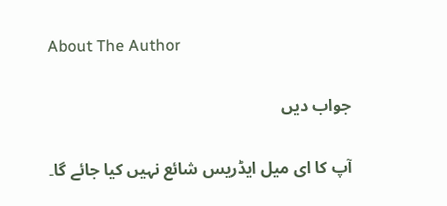About The Author

جواب دیں

آپ کا ای میل ایڈریس شائع نہیں کیا جائے گا۔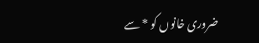ضروری خانوں کو * سے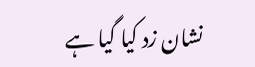نشان زد کیا گیا ہے